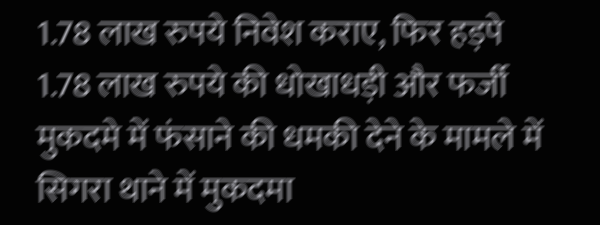1.78 लाख रुपये निवेश कराए, फिर हड़पे
1.78 लाख रुपये की धोखाधड़ी और फर्जी मुकदमे में फंसाने की धमकी देने के मामले में सिगरा थाने में मुकदमा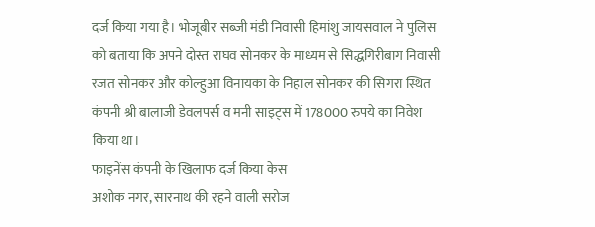दर्ज किया गया है। भोजूबीर सब्जी मंडी निवासी हिमांशु जायसवाल ने पुलिस को बताया कि अपने दोस्त राघव सोनकर के माध्यम से सिद्धगिरीबाग निवासी रजत सोनकर और कोल्हुआ विनायका के निहाल सोनकर की सिगरा स्थित कंपनी श्री बालाजी डेवलपर्स व मनी साइट्स में 178000 रुपये का निवेश किया था।
फाइनेंस कंपनी के खिलाफ दर्ज किया केस
अशोक नगर, सारनाथ की रहने वाली सरोज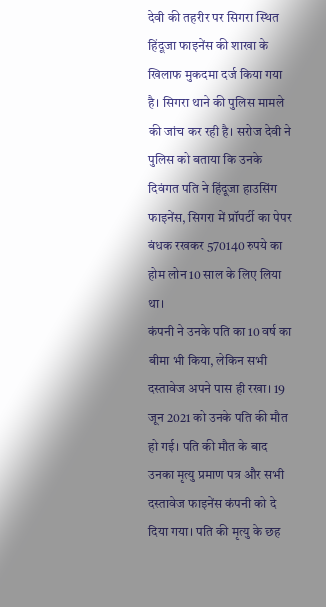देवी की तहरीर पर सिगरा स्थित हिंदूजा फाइनेंस की शाखा के खिलाफ मुकदमा दर्ज किया गया है। सिगरा थाने की पुलिस मामले की जांच कर रही है। सरोज देवी ने पुलिस को बताया कि उनके दिवंगत पति ने हिंदूजा हाउसिंग फाइनेंस, सिगरा में प्रॉपर्टी का पेपर बंधक रखकर 570140 रुपये का होम लोन 10 साल के लिए लिया था।
कंपनी ने उनके पति का 10 वर्ष का बीमा भी किया, लेकिन सभी दस्तावेज अपने पास ही रखा। 19 जून 2021 को उनके पति की मौत हो गई। पति की मौत के बाद उनका मृत्यु प्रमाण पत्र और सभी दस्तावेज फाइनेंस कंपनी को दे दिया गया। पति की मृत्यु के छह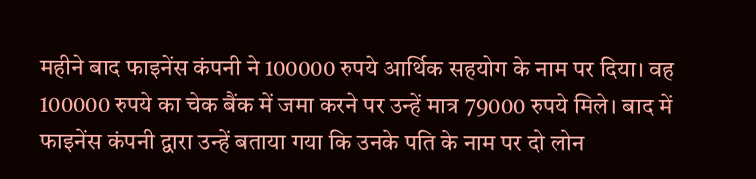महीने बाद फाइनेंस कंपनी ने 100000 रुपये आर्थिक सहयोग के नाम पर दिया। वह 100000 रुपये का चेक बैंक में जमा करने पर उन्हें मात्र 79000 रुपये मिले। बाद में फाइनेंस कंपनी द्वारा उन्हें बताया गया कि उनके पति के नाम पर दो लोन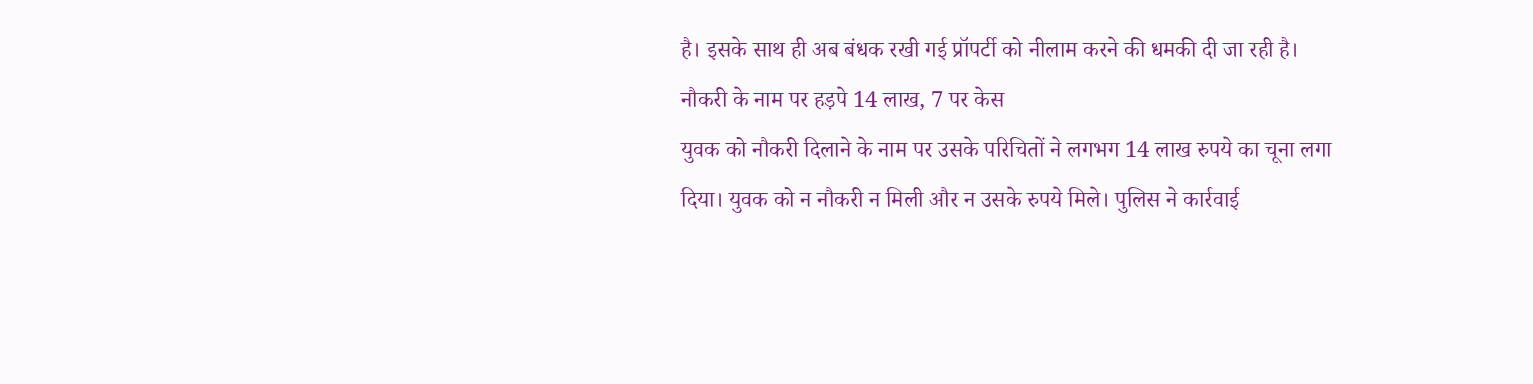है। इसके साथ ही अब बंधक रखी गई प्रॉपर्टी को नीलाम करने की धमकी दी जा रही है।
नौकरी के नाम पर हड़पे 14 लाख, 7 पर केस
युवक को नौकरी दिलाने के नाम पर उसके परिचितों ने लगभग 14 लाख रुपये का चूना लगा दिया। युवक को न नौकरी न मिली और न उसके रुपये मिले। पुलिस ने कार्रवाई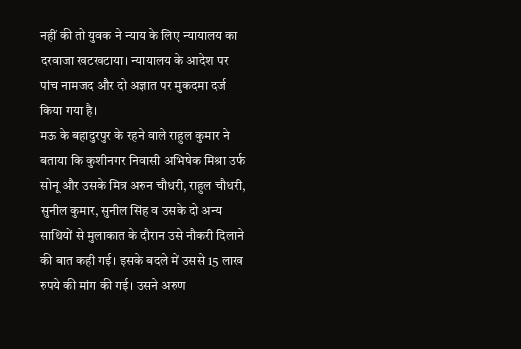नहीं की तो युवक ने न्याय के लिए न्यायालय का दरवाजा खटखटाया। न्यायालय के आदेश पर पांच नामजद और दो अज्ञात पर मुकदमा दर्ज किया गया है।
मऊ के बहादुरपुर के रहने वाले राहुल कुमार ने बताया कि कुशीनगर निवासी अभिषेक मिश्रा उर्फ सोनू और उसके मित्र अरुन चौधरी, राहुल चौधरी, सुनील कुमार, सुनील सिंह व उसके दो अन्य साथियों से मुलाकात के दौरान उसे नौकरी दिलाने की बात कही गई। इसके बदले में उससे 15 लाख रुपये की मांग की गई। उसने अरुण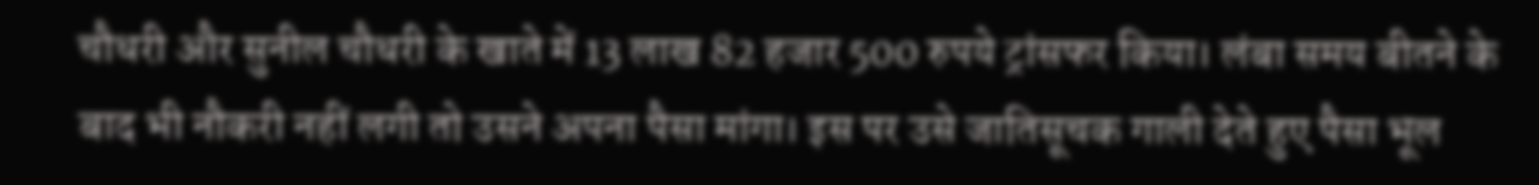चौधरी और सुनील चौधरी के खाते में 13 लाख 82 हजार 500 रुपये ट्रांसफर किया। लंबा समय बीतने के बाद भी नौकरी नहीं लगी तो उसने अपना पैसा मांगा। इस पर उसे जातिसूचक गाली देते हुए पैसा भूल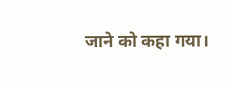जाने को कहा गया।